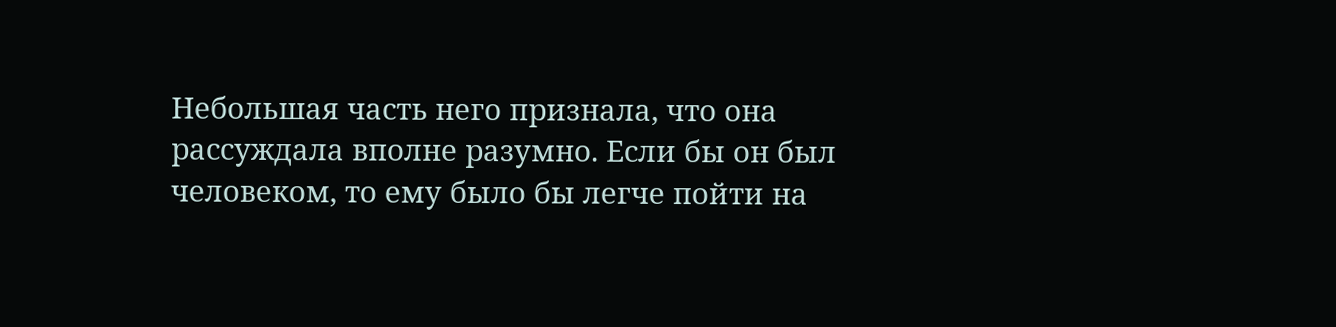Небольшая часть него признала, что она рассуждала вполне разумно. Если бы он был человеком, то ему было бы легче пойти на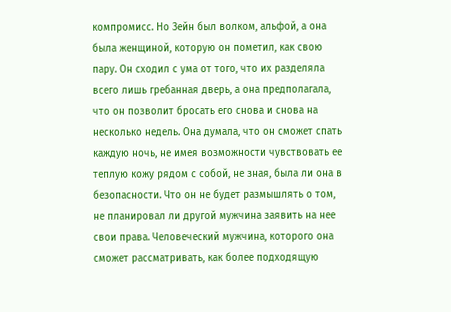компромисс. Но Зейн был волком, альфой, а она была женщиной, которую он пометил, как свою пару. Он сходил с ума от того, что их разделяла всего лишь гребанная дверь, а она предполагала, что он позволит бросать его снова и снова на несколько недель. Она думала, что он сможет спать каждую ночь, не имея возможности чувствовать ее теплую кожу рядом с собой, не зная, была ли она в безопасности. Что он не будет размышлять о том, не планировал ли другой мужчина заявить на нее свои права. Человеческий мужчина, которого она сможет рассматривать, как более подходящую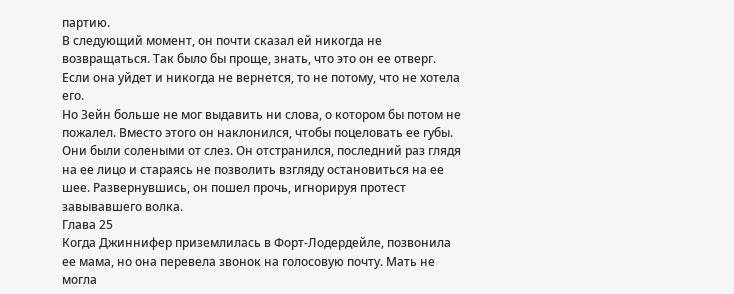партию.
В следующий момент, он почти сказал ей никогда не возвращаться. Так было бы проще, знать, что это он ее отверг. Если она уйдет и никогда не вернется, то не потому, что не хотела его.
Но Зейн больше не мог выдавить ни слова, о котором бы потом не пожалел. Вместо этого он наклонился, чтобы поцеловать ее губы. Они были солеными от слез. Он отстранился, последний раз глядя на ее лицо и стараясь не позволить взгляду остановиться на ее шее. Развернувшись, он пошел прочь, игнорируя протест завывавшего волка.
Глава 25
Когда Джиннифер приземлилась в Форт-Лодердейле, позвонила ее мама, но она перевела звонок на голосовую почту. Мать не могла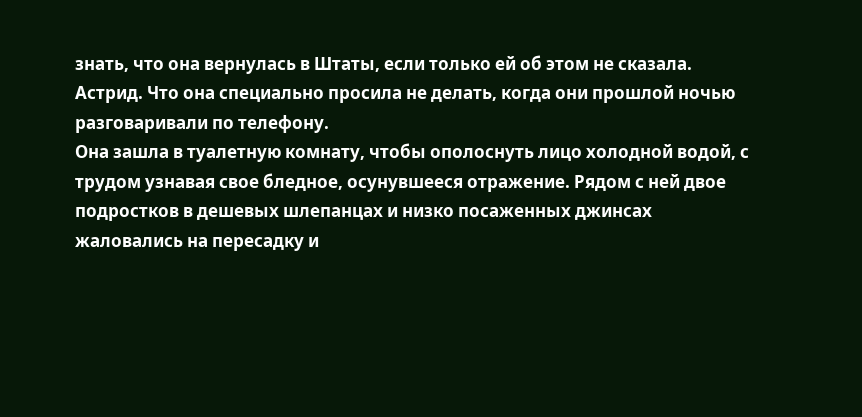знать, что она вернулась в Штаты, если только ей об этом не сказала.
Астрид. Что она специально просила не делать, когда они прошлой ночью разговаривали по телефону.
Она зашла в туалетную комнату, чтобы ополоснуть лицо холодной водой, с трудом узнавая свое бледное, осунувшееся отражение. Рядом с ней двое подростков в дешевых шлепанцах и низко посаженных джинсах жаловались на пересадку и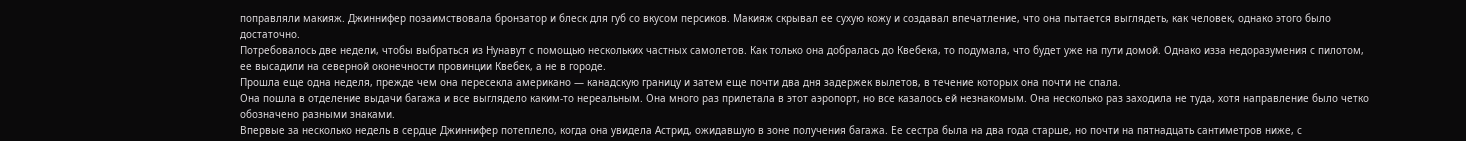поправляли макияж. Джиннифер позаимствовала бронзатор и блеск для губ со вкусом персиков. Макияж скрывал ее сухую кожу и создавал впечатление, что она пытается выглядеть, как человек, однако этого было достаточно.
Потребовалось две недели, чтобы выбраться из Нунавут с помощью нескольких частных самолетов. Как только она добралась до Квебека, то подумала, что будет уже на пути домой. Однако изза недоразумения с пилотом, ее высадили на северной оконечности провинции Квебек, а не в городе.
Прошла еще одна неделя, прежде чем она пересекла американо — канадскую границу и затем еще почти два дня задержек вылетов, в течение которых она почти не спала.
Она пошла в отделение выдачи багажа и все выглядело каким-то нереальным. Она много раз прилетала в этот аэропорт, но все казалось ей незнакомым. Она несколько раз заходила не туда, хотя направление было четко обозначено разными знаками.
Впервые за несколько недель в сердце Джиннифер потеплело, когда она увидела Астрид, ожидавшую в зоне получения багажа. Ее сестра была на два года старше, но почти на пятнадцать сантиметров ниже, с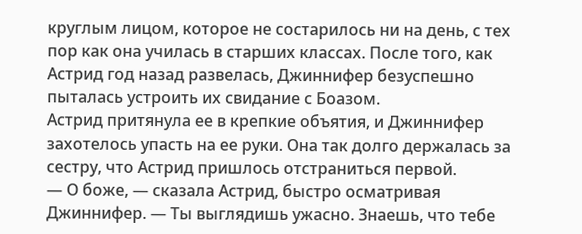круглым лицом, которое не состарилось ни на день, с тех пор как она училась в старших классах. После того, как Астрид год назад развелась, Джиннифер безуспешно пыталась устроить их свидание с Боазом.
Астрид притянула ее в крепкие объятия, и Джиннифер захотелось упасть на ее руки. Она так долго держалась за сестру, что Астрид пришлось отстраниться первой.
— О боже, — сказала Астрид, быстро осматривая Джиннифер. — Ты выглядишь ужасно. Знаешь, что тебе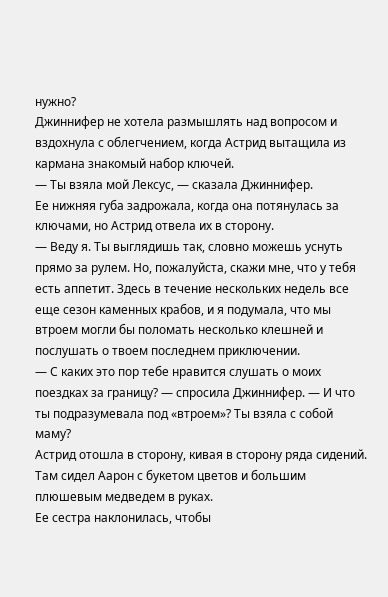нужно?
Джиннифер не хотела размышлять над вопросом и вздохнула с облегчением, когда Астрид вытащила из кармана знакомый набор ключей.
— Ты взяла мой Лексус, — сказала Джиннифер.
Ее нижняя губа задрожала, когда она потянулась за ключами, но Астрид отвела их в сторону.
— Веду я. Ты выглядишь так, словно можешь уснуть прямо за рулем. Но, пожалуйста, скажи мне, что у тебя есть аппетит. Здесь в течение нескольких недель все еще сезон каменных крабов, и я подумала, что мы втроем могли бы поломать несколько клешней и послушать о твоем последнем приключении.
— С каких это пор тебе нравится слушать о моих поездках за границу? — спросила Джиннифер. — И что ты подразумевала под «втроем»? Ты взяла с собой маму?
Астрид отошла в сторону, кивая в сторону ряда сидений. Там сидел Аарон с букетом цветов и большим плюшевым медведем в руках.
Ее сестра наклонилась, чтобы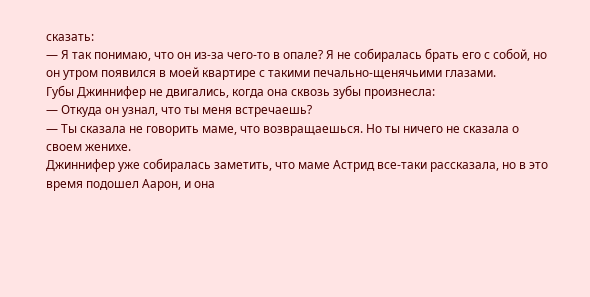сказать:
— Я так понимаю, что он из-за чего-то в опале? Я не собиралась брать его с собой, но он утром появился в моей квартире с такими печально-щенячьими глазами.
Губы Джиннифер не двигались, когда она сквозь зубы произнесла:
— Откуда он узнал, что ты меня встречаешь?
— Ты сказала не говорить маме, что возвращаешься. Но ты ничего не сказала о своем женихе.
Джиннифер уже собиралась заметить, что маме Астрид все-таки рассказала, но в это время подошел Аарон, и она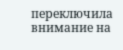переключила внимание на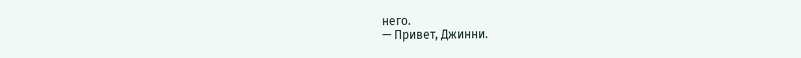него.
— Привет, Джинни.